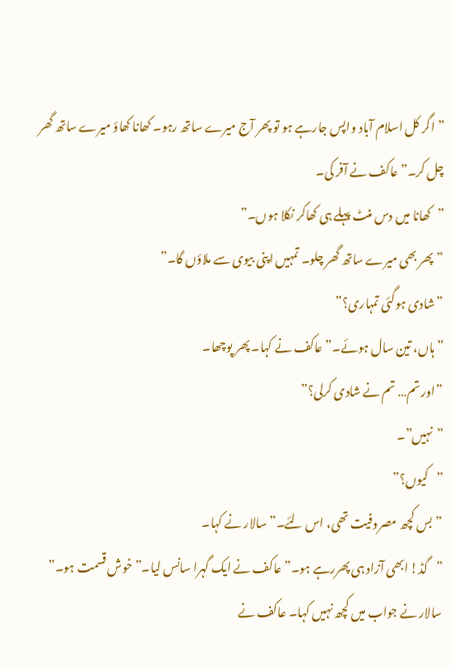”اگر کل اسلام آباد واپس جارہے ہو تو پھر آج میرے ساتھ رہو۔ کھانا کھاؤ میرے ساتھ گھر چل کر۔” عاکف نے آفر کی۔
”کھانا میں دس منٹ پہلے ہی کھاکر نکلا ہوں۔”
”پھر بھی میرے ساتھ گھر چلو۔ تمہیں اپنی بیوی سے ملاؤں گا۔”
”شادی ہوگئی تمہاری؟”
”ہاں، تین سال ہوئے۔” عاکف نے کہا۔ پھر پوچھا۔
”اور تم… تم نے شادی کرلی؟”
”نہیں”۔
”کیوں؟”
”بس کچھ مصروفیت تھی، اس لئے۔” سالار نے کہا۔
”گڈ! ابھی آزاد ہی پھررہے ہو۔” عاکف نے ایک گہرا سانس لیا۔” خوش قسمت ہو۔” سالار نے جواب میں کچھ نہیں کہا۔ عاکف نے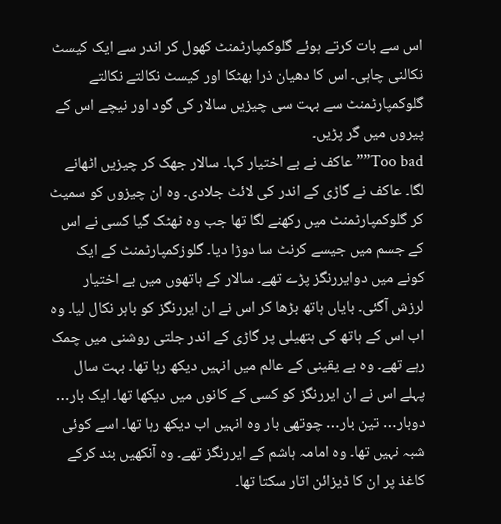اس سے بات کرتے ہوئے گلوکمپارٹمنٹ کھول کر اندر سے ایک کیسٹ نکالنی چاہی۔ اس کا دھیان ذرا بھٹکا اور کیسٹ نکالتے نکالتے گلوکمپارٹمنٹ سے بہت سی چیزیں سالار کی گود اور نیچے اس کے پیروں میں گر پڑیں۔
Too bad”” عاکف نے بے اختیار کہا۔ سالار جھک کر چیزیں اٹھانے لگا۔ عاکف نے گاڑی کے اندر کی لائٹ جلادی۔ وہ ان چیزوں کو سمیٹ کر گلوکمپارٹمنٹ میں رکھنے لگا تھا جب وہ ٹھٹک گیا کسی نے اس کے جسم میں جیسے کرنٹ سا دوڑا دیا۔ گلوزکمپارٹمنٹ کے ایک کونے میں دوایررنگز پڑے تھے۔ سالار کے ہاتھوں میں بے اختیار لرزش آگئی۔ بایاں ہاتھ بڑھا کر اس نے ان ایررنگز کو باہر نکال لیا۔ وہ اب اس کے ہاتھ کی ہتھیلی پر گاڑی کے اندر جلتی روشنی میں چمک رہے تھے۔ وہ بے یقینی کے عالم میں انہیں دیکھ رہا تھا۔ بہت سال پہلے اس نے ان ایررنگز کو کسی کے کانوں میں دیکھا تھا۔ ایک بار… دوبار… تین بار… چوتھی بار وہ انہیں اب دیکھ رہا تھا۔ اسے کوئی شبہ نہیں تھا۔ وہ امامہ ہاشم کے ایررنگز تھے۔ وہ آنکھیں بند کرکے کاغذ پر ان کا ڈیزائن اتار سکتا تھا۔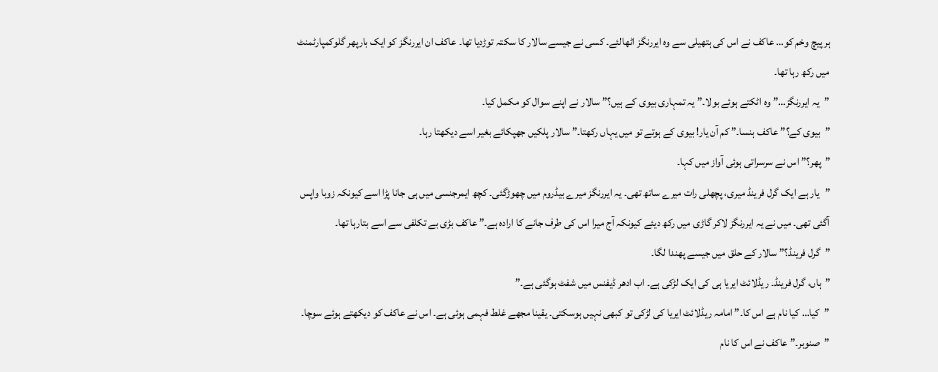ہر پیچ وخم کو… عاکف نے اس کی ہتھیلی سے وہ ایررنگز اٹھالئے۔ کسی نے جیسے سالار کا سکتہ توڑدیا تھا۔ عاکف ان ایررنگز کو ایک بارپھر گلوکمپارٹمنٹ میں رکھ رہا تھا۔
”یہ ایررنگز…” وہ اٹکتے ہوئے بولا۔” یہ تمہاری بیوی کے ہیں؟” سالار نے اپنے سوال کو مکمل کیا۔
”بیوی کے؟” عاکف ہنسا۔” کم آن یار! بیوی کے ہوتے تو میں یہاں رکھتا۔” سالار پلکیں جھپکائے بغیر اسے دیکھتا رہا۔
”پھر؟” اس نے سرسراتی ہوئی آواز میں کہا۔
”یار ہے ایک گرل فرینڈ میری، پچھلی رات میرے ساتھ تھی۔ یہ ایررنگز میرے بیڈروم میں چھوڑگئی۔ کچھ ایمرجنسی میں ہی جانا پڑا اسے کیونکہ زوبا واپس آگئی تھی۔ میں نے یہ ایررنگز لاکر گاڑی میں رکھ دیئے کیونکہ آج میرا اس کی طرف جانے کا ارادہ ہے۔” عاکف بڑی بے تکلفی سے اسے بتارہا تھا۔
”گرل فرینڈ؟” سالار کے حلق میں جیسے پھندا لگا۔
”ہاں، گرل فرینڈ۔ ریڈلائٹ ایریا ہی کی ایک لڑکی ہے۔ اب ادھر ڈیفنس میں شفٹ ہوگئی ہے۔”
”کیا… کیا نام ہے اس کا۔” امامہ ریڈلائٹ ایریا کی لڑکی تو کبھی نہیں ہوسکتی۔ یقینا مجھے غلط فہمی ہوئی ہے۔ اس نے عاکف کو دیکھتے ہوئے سوچا۔
”صنوبر۔” عاکف نے اس کا نام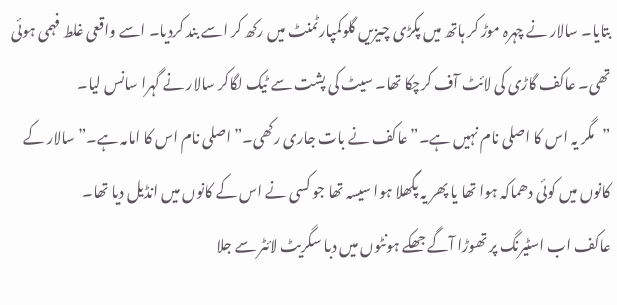بتایا۔ سالار نے چہرہ موڑ کر ہاتھ میں پکڑی چیزیں گلوکمپارٹمنٹ میں رکھ کر اسے بند کردیا۔ اسے واقعی غلط فہمی ہوئی تھی۔ عاکف گاڑی کی لائٹ آف کرچکا تھا۔ سیٹ کی پشت سے ٹیک لگاکر سالار نے گہرا سانس لیا۔
”مگر یہ اس کا اصلی نام نہیں ہے۔” عاکف نے بات جاری رکھی۔” اصلی نام اس کا امامہ ہے۔” سالار کے کانوں میں کوئی دھماکہ ہوا تھا یا پھر یہ پگھلا ہوا سیسہ تھا جو کسی نے اس کے کانوں میں انڈیل دیا تھا۔
عاکف اب اسٹیرنگ پر تھوڑا آگے جھکے ہونٹوں میں دبا سگریٹ لائٹر سے جلا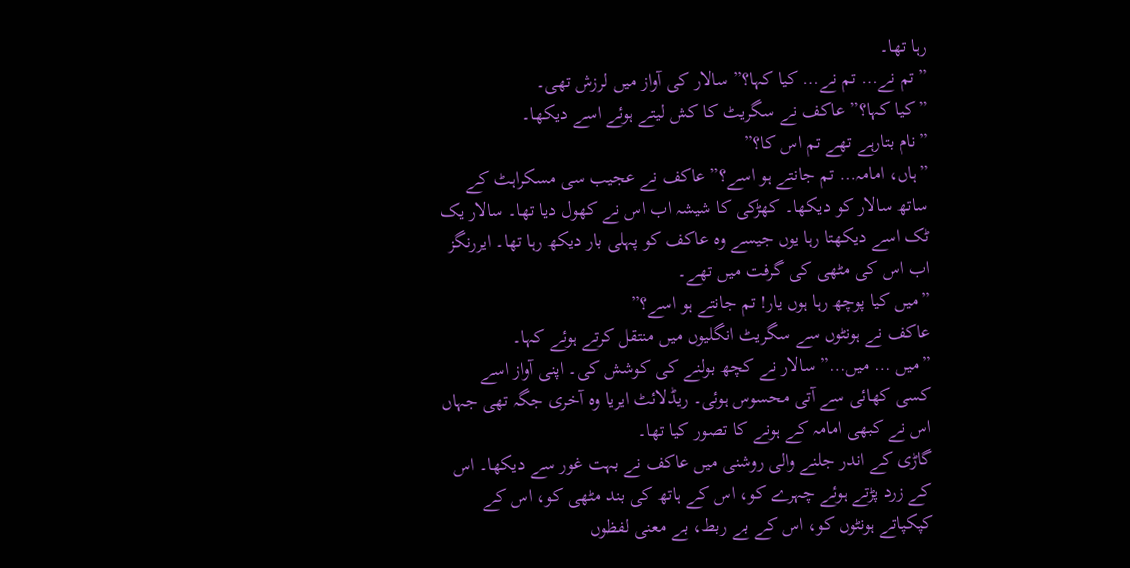رہا تھا۔
”تم نے… تم نے… کیا کہا؟” سالار کی آواز میں لرزش تھی۔
”کیا کہا؟” عاکف نے سگریٹ کا کش لیتے ہوئے اسے دیکھا۔
”نام بتارہے تھے تم اس کا؟”
”ہاں، امامہ… تم جانتے ہو اسے؟” عاکف نے عجیب سی مسکراہٹ کے ساتھ سالار کو دیکھا۔ کھڑکی کا شیشہ اب اس نے کھول دیا تھا۔ سالار یک ٹک اسے دیکھتا رہا یوں جیسے وہ عاکف کو پہلی بار دیکھ رہا تھا۔ ایررنگز اب اس کی مٹھی کی گرفت میں تھے۔
”میں کیا پوچھ رہا ہوں یار! تم جانتے ہو اسے؟”
عاکف نے ہونٹوں سے سگریٹ انگلیوں میں منتقل کرتے ہوئے کہا۔
”میں … میں…” سالار نے کچھ بولنے کی کوشش کی۔ اپنی آواز اسے کسی کھائی سے آتی محسوس ہوئی۔ ریڈلائٹ ایریا وہ آخری جگہ تھی جہاں اس نے کبھی امامہ کے ہونے کا تصور کیا تھا۔
گاڑی کے اندر جلنے والی روشنی میں عاکف نے بہت غور سے دیکھا۔ اس کے زرد پڑتے ہوئے چہرے کو، اس کے ہاتھ کی بند مٹھی کو، اس کے کپکپاتے ہونٹوں کو، اس کے بے ربط، بے معنی لفظوں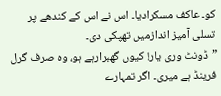کو۔ عاکف مسکرادیا۔ اس نے اس کے کندھے پر تسلی آمیز اندازمیں تھپکی دی۔
”ڈونٹ وری یار! کیوں گھبرارہے ہو، وہ صرف گرل فرینڈ ہے میری۔ اگر تمہارے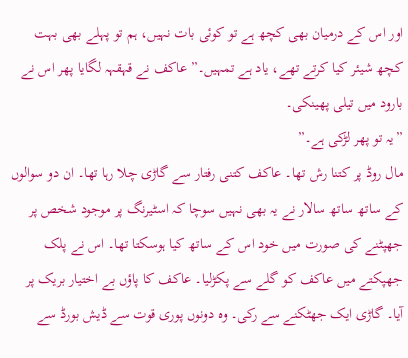اور اس کے درمیان بھی کچھ ہے تو کوئی بات نہیں، ہم تو پہلے بھی بہت کچھ شیئر کیا کرتے تھے، یاد ہے تمہیں۔” عاکف نے قہقہہ لگایا پھر اس نے بارود میں تیلی پھینکی۔
”یہ تو پھر لڑکی ہے۔”
مال روڈ پر کتنا رش تھا۔ عاکف کتنی رفتار سے گاڑی چلا رہا تھا۔ ان دو سوالوں کے ساتھ ساتھ سالار نے یہ بھی نہیں سوچا کہ اسٹیرنگ پر موجود شخص پر جھپٹنے کی صورت میں خود اس کے ساتھ کیا ہوسکتا تھا۔ اس نے پلک جھپکتے میں عاکف کو گلے سے پکڑلیا۔ عاکف کا پاؤں بے اختیار بریک پر آیا۔ گاڑی ایک جھٹکنے سے رکی۔ وہ دونوں پوری قوت سے ڈیش بورڈ سے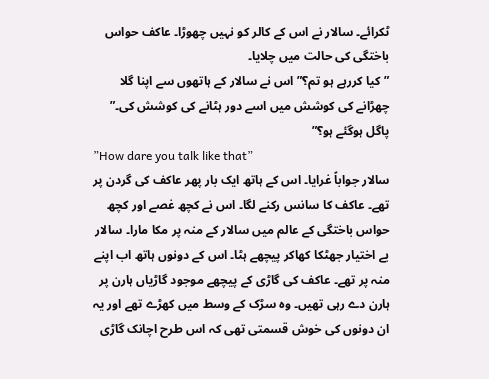ٹکرائے۔ سالار نے اس کے کالر کو نہیں چھوڑا۔ عاکف حواس باختگی کی حالت میں چلایا۔
”کیا کررہے ہو تم؟” اس نے سالار کے ہاتھوں سے اپنا گلا چھڑانے کی کوشش میں اسے دور ہٹانے کی کوشش کی۔” پاگل ہوگئے ہو؟”
”How dare you talk like that”
سالار جواباً غرایا۔ اس کے ہاتھ ایک بار پھر عاکف کی گردن پر تھے۔ عاکف کا سانس رکنے لگا۔ اس نے کچھ غصے اور کچھ حواس باختگی کے عالم میں سالار کے منہ پر مکا مارا۔ سالار بے اختیار جھٹکا کھاکر پیچھے ہٹا۔ اس کے دونوں ہاتھ اب اپنے منہ پر تھے۔ عاکف کی گاڑی کے پیچھے موجود گاڑیاں ہارن پر ہارن دے رہی تھیں۔ وہ سڑک کے وسط میں کھڑے تھے اور یہ ان دونوں کی خوش قسمتی تھی کہ اس طرح اچانک گاڑی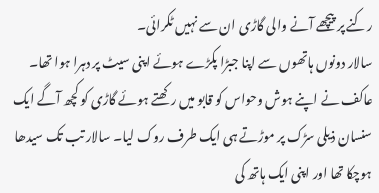رکنے پر پیچھے آنے والی گاڑی ان سے نہیں ٹکرائی۔
سالار دونوں ہاتھوں سے اپنا جبڑا پکڑے ہوئے اپنی سیٹ پر دہرا ہوا تھا۔ عاکف نے اپنے ہوش وحواس کو قابو میں رکھتے ہوئے گاڑی کو کچھ آگے ایک سنسان ذیلی سڑک پر موڑتے ہی ایک طرف روک لیا۔ سالار تب تک سیدھا ہوچکا تھا اور اپنی ایک ہاتھ کی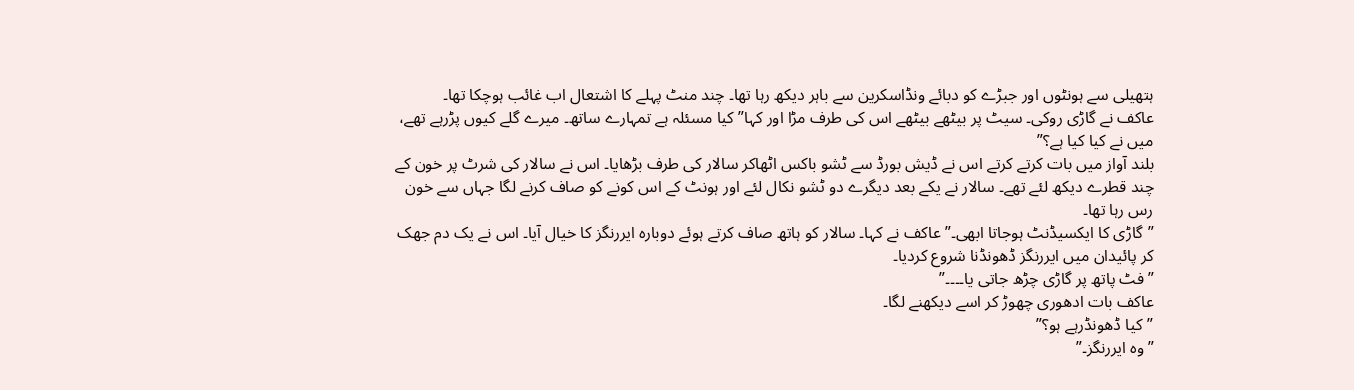ہتھیلی سے ہونٹوں اور جبڑے کو دبائے ونڈاسکرین سے باہر دیکھ رہا تھا۔ چند منٹ پہلے کا اشتعال اب غائب ہوچکا تھا۔
عاکف نے گاڑی روکی۔ سیٹ پر بیٹھے بیٹھے اس کی طرف مڑا اور کہا” کیا مسئلہ ہے تمہارے ساتھ۔ میرے گلے کیوں پڑرہے تھے، میں نے کیا کیا ہے؟”
بلند آواز میں بات کرتے کرتے اس نے ڈیش بورڈ سے ٹشو باکس اٹھاکر سالار کی طرف بڑھایا۔ اس نے سالار کی شرٹ پر خون کے چند قطرے دیکھ لئے تھے۔ سالار نے یکے بعد دیگرے دو ٹشو نکال لئے اور ہونٹ کے اس کونے کو صاف کرنے لگا جہاں سے خون رس رہا تھا۔
”گاڑی کا ایکسیڈنٹ ہوجاتا ابھی۔” عاکف نے کہا۔ سالار کو ہاتھ صاف کرتے ہوئے دوبارہ ایررنگز کا خیال آیا۔ اس نے یک دم جھک کر پائیدان میں ایررنگز ڈھونڈنا شروع کردیا۔
”فٹ پاتھ پر گاڑی چڑھ جاتی یا۔۔۔۔”
عاکف بات ادھوری چھوڑ کر اسے دیکھنے لگا۔
”کیا ڈھونڈرہے ہو؟”
”وہ ایررنگز۔”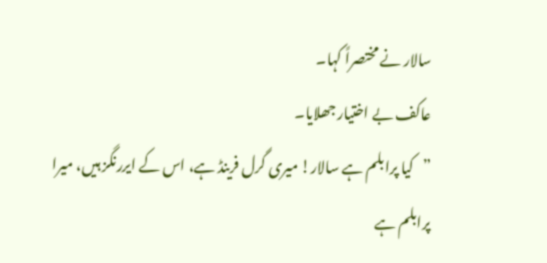سالار نے مختصراً کہا۔
عاکف بے اختیار جھلایا۔
”کیا پرابلم ہے سالار! میری گرل فرینڈ ہے، اس کے ایررنگز ہیں، میرا پرابلم ہے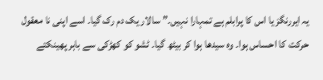یہ ایررنگز یا اس کا پرابلم ہے تمہارا نہیں۔” سالار یک دم رک گیا۔ اسے اپنی نا معقول حرکت کا احساس ہوا۔ وہ سیدھا ہوا کر بیٹھ گیا۔ ٹشو کو کھڑکی سے باہر پھینکتے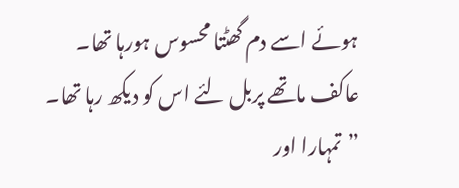ہوئے اسے دم گھٹتا محسوس ہورہا تھا۔
عاکف ماتھے پربل لئے اس کو دیکھ رہا تھا۔
”تمہارا اور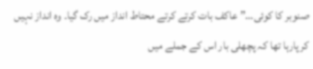صنوبر کا کوئی…” عاکف بات کرتے کرتے محتاط انداز میں رک گیا۔ وہ انداز نہیں کرپارہا تھا کہ پچھلی بار اس کے جملے میں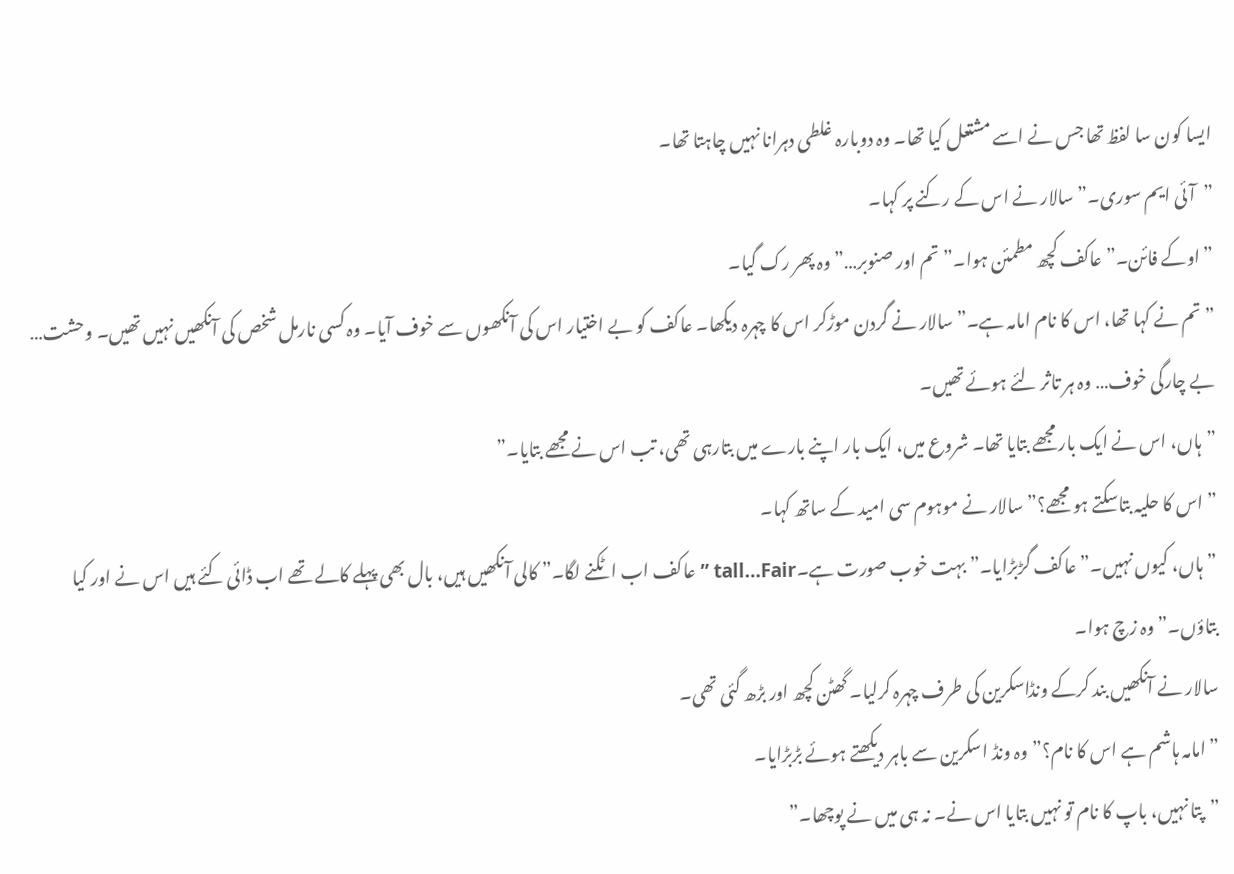ایسا کون سا لفظ تھا جس نے اسے مشتعل کیا تھا۔ وہ دوبارہ غلطی دہرانا نہیں چاہتا تھا۔
”آئی ایم سوری۔” سالار نے اس کے رکنے پر کہا۔
”اوکے فائن۔” عاکف کچھ مطمئن ہوا۔” تم اور صنوبر…” وہ پھر رک گیا۔
”تم نے کہا تھا، اس کا نام امامہ ہے۔” سالار نے گردن موڑکر اس کا چہرہ دیکھا۔ عاکف کو بے اختیار اس کی آنکھوں سے خوف آیا۔ وہ کسی نارمل شخص کی آنکھیں نہیں تھیں۔ وحشت… بے چارگی خوف… وہ ہر تاثر لئے ہوئے تھیں۔
”ہاں، اس نے ایک بار مجھے بتایا تھا۔ شروع میں، ایک بار اپنے بارے میں بتارہی تھی، تب اس نے مجھے بتایا۔”
”اس کا حلیہ بتاسکتے ہو مجھے؟” سالار نے موہوم سی امید کے ساتھ کہا۔
”ہاں، کیوں نہیں۔” عاکف گڑبڑایا۔” بہت خوب صورت ہے۔tall…Fair ” عاکف اب اٹکنے لگا۔” کالی آنکھیں ہیں، بال بھی پہلے کالے تھے اب ڈائی کئے ہیں اس نے اور کیا بتاؤں۔” وہ زچ ہوا۔
سالار نے آنکھیں بند کرکے ونڈاسکرین کی طرف چہرہ کرلیا۔ گھٹن کچھ اور بڑھ گئی تھی۔
”امامہ ہاشم ہے اس کا نام؟” وہ ونڈ اسکرین سے باہر دیکھتے ہوئے بڑبڑایا۔
”پتا نہیں، باپ کا نام تو نہیں بتایا اس نے۔ نہ ہی میں نے پوچھا۔”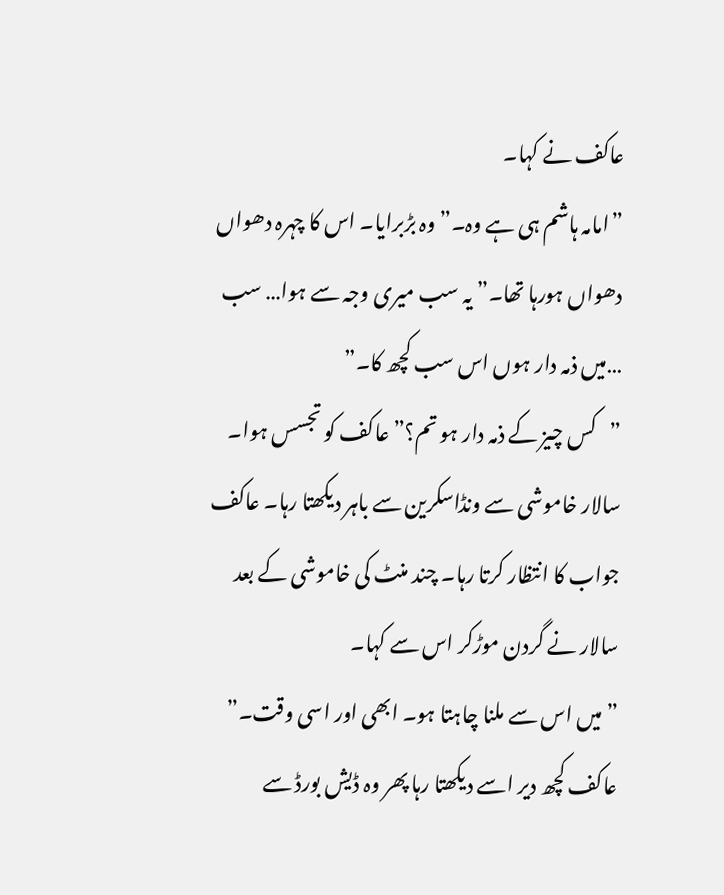عاکف نے کہا۔
”امامہ ہاشم ہی ہے وہ۔” وہ بڑبرایا۔ اس کا چہرہ دھواں دھواں ہورہا تھا۔” یہ سب میری وجہ سے ہوا… سب …میں ذمہ دار ہوں اس سب کچھ کا۔”
”کس چیز کے ذمہ دار ہو تم؟” عاکف کو تجسس ہوا۔ سالار خاموشی سے ونڈاسکرین سے باہر دیکھتا رہا۔ عاکف جواب کا انتظار کرتا رہا۔ چند منٹ کی خاموشی کے بعد سالار نے گردن موڑکر اس سے کہا۔
”میں اس سے ملنا چاہتا ہو۔ ابھی اور اسی وقت۔”
عاکف کچھ دیر اسے دیکھتا رہا پھر وہ ڈیش بورڈ سے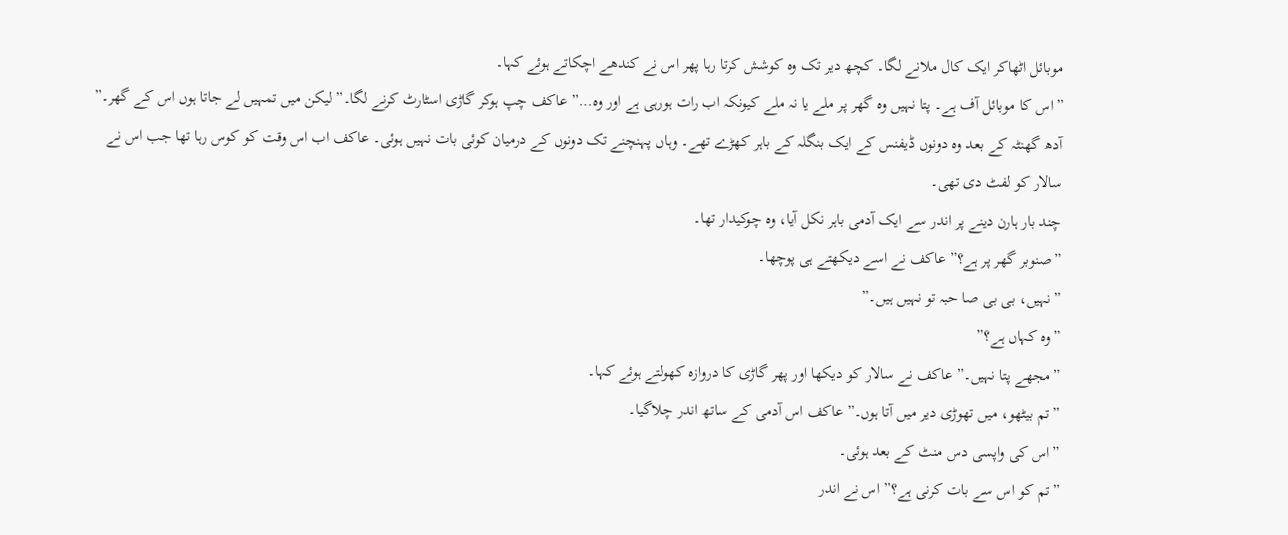موبائل اٹھاکر ایک کال ملانے لگا۔ کچھ دیر تک وہ کوشش کرتا رہا پھر اس نے کندھے اچکاتے ہوئے کہا۔
”اس کا موبائل آف ہے۔ پتا نہیں وہ گھر پر ملے یا نہ ملے کیونکہ اب رات ہورہی ہے اور وہ…” عاکف چپ ہوکر گاڑی اسٹارٹ کرنے لگا۔” لیکن میں تمہیں لے جاتا ہوں اس کے گھر۔”
آدھ گھنٹہ کے بعد وہ دونوں ڈیفنس کے ایک بنگلہ کے باہر کھڑے تھے۔ وہاں پہنچنے تک دونوں کے درمیان کوئی بات نہیں ہوئی۔ عاکف اب اس وقت کو کوس رہا تھا جب اس نے سالار کو لفٹ دی تھی۔
چند بار ہارن دینے پر اندر سے ایک آدمی باہر نکل آیا، وہ چوکیدار تھا۔
”صنوبر گھر پر ہے؟” عاکف نے اسے دیکھتے ہی پوچھا۔
”نہیں، بی بی صا حبہ تو نہیں ہیں۔”
”وہ کہاں ہے؟”
”مجھے پتا نہیں۔” عاکف نے سالار کو دیکھا اور پھر گاڑی کا دروازہ کھولتے ہوئے کہا۔
”تم بیٹھو، میں تھوڑی دیر میں آتا ہوں۔” عاکف اس آدمی کے ساتھ اندر چلاگیا۔
”اس کی واپسی دس منٹ کے بعد ہوئی۔
”تم کو اس سے بات کرنی ہے؟” اس نے اندر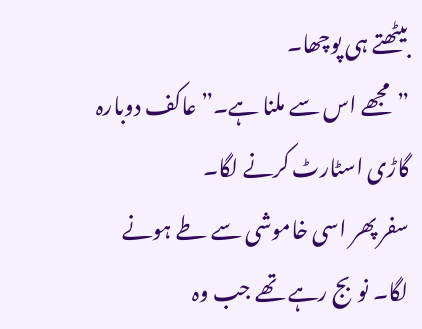بیٹھتے ہی پوچھا۔
”مجھے اس سے ملنا ہے۔” عاکف دوبارہ گاڑی اسٹارٹ کرنے لگا۔
سفر پھر اسی خاموشی سے طے ہونے لگا۔ نوبج رہے تھے جب وہ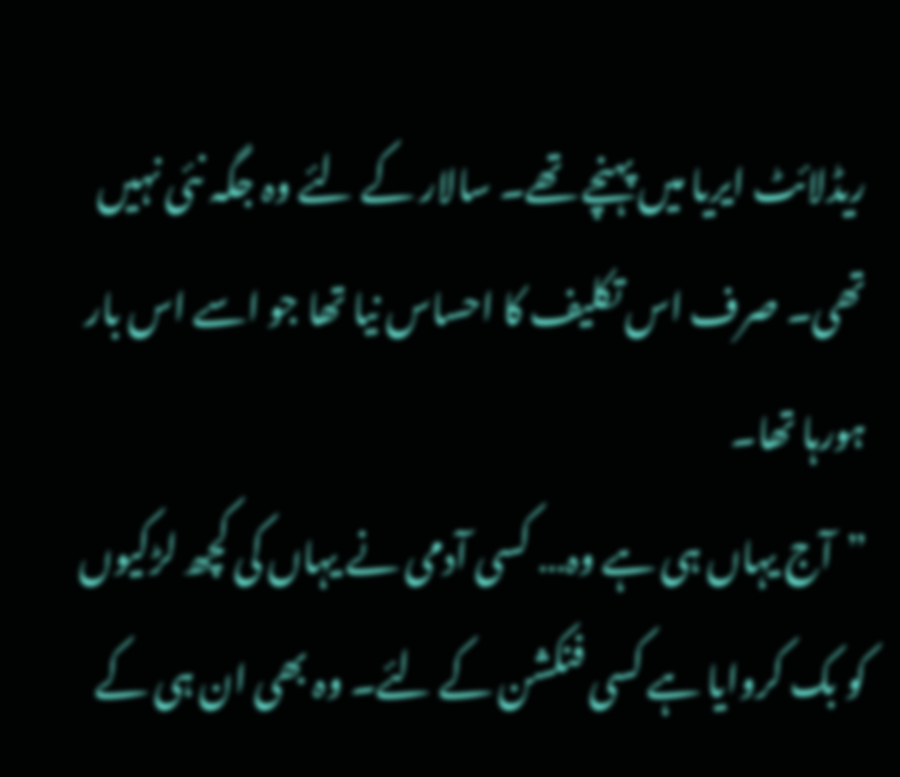ریڈلائٹ ایریا میں پہنچے تھے۔ سالار کے لئے وہ جگہ نئی نہیں تھی۔ صرف اس تکلیف کا احساس نیا تھا جو اسے اس بار ہورہا تھا۔
”آج یہاں ہی ہے وہ… کسی آدمی نے یہاں کی کچھ لڑکیوں کو بک کروایا ہے کسی فنکشن کے لئے۔ وہ بھی ان ہی کے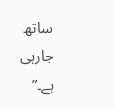ساتھ جارہی ہے۔”